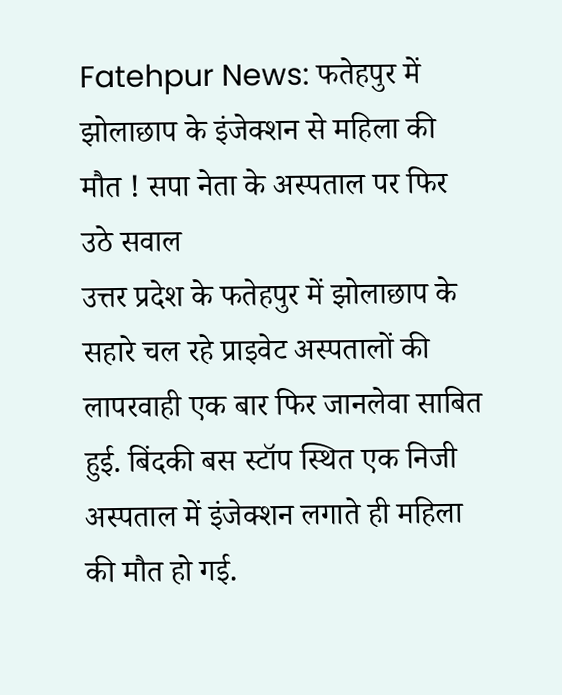Fatehpur News: फतेहपुर में झोलाछाप के इंजेक्शन से महिला की मौत ! सपा नेता के अस्पताल पर फिर उठे सवाल
उत्तर प्रदेश के फतेहपुर में झोलाछाप के सहारे चल रहे प्राइवेट अस्पतालों की लापरवाही एक बार फिर जानलेवा साबित हुई. बिंदकी बस स्टॉप स्थित एक निजी अस्पताल में इंजेक्शन लगाते ही महिला की मौत हो गई.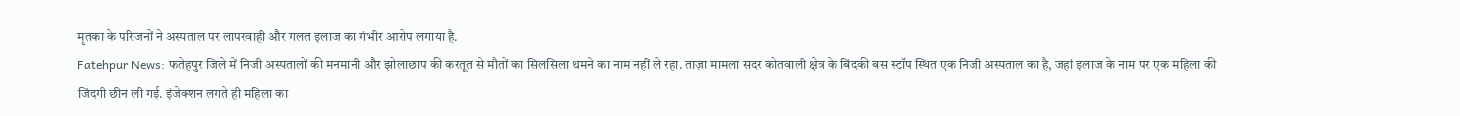मृतका के परिजनों ने अस्पताल पर लापरवाही और गलत इलाज का गंभीर आरोप लगाया है.
Fatehpur News: फतेहपुर जिले में निजी अस्पतालों की मनमानी और झोलाछाप की करतूत से मौतों का सिलसिला थमने का नाम नहीं ले रहा. ताज़ा मामला सदर कोतवाली क्षेत्र के बिंदकी बस स्टॉप स्थित एक निजी अस्पताल का है, जहां इलाज के नाम पर एक महिला की जिंदगी छीन ली गई. इंजेक्शन लगते ही महिला का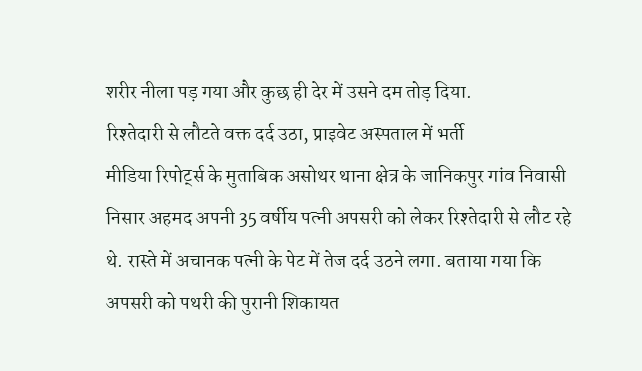शरीर नीला पड़ गया और कुछ ही देर में उसने दम तोड़ दिया.
रिश्तेदारी से लौटते वक्त दर्द उठा, प्राइवेट अस्पताल में भर्ती
मीडिया रिपोर्ट्स के मुताबिक असोथर थाना क्षेत्र के जानिकपुर गांव निवासी निसार अहमद अपनी 35 वर्षीय पत्नी अपसरी को लेकर रिश्तेदारी से लौट रहे थे. रास्ते में अचानक पत्नी के पेट में तेज दर्द उठने लगा. बताया गया कि अपसरी को पथरी की पुरानी शिकायत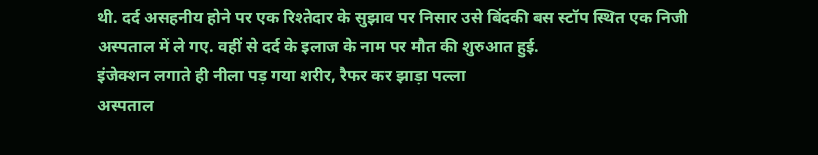थी. दर्द असहनीय होने पर एक रिश्तेदार के सुझाव पर निसार उसे बिंदकी बस स्टॉप स्थित एक निजी अस्पताल में ले गए. वहीं से दर्द के इलाज के नाम पर मौत की शुरुआत हुई.
इंजेक्शन लगाते ही नीला पड़ गया शरीर, रैफर कर झाड़ा पल्ला
अस्पताल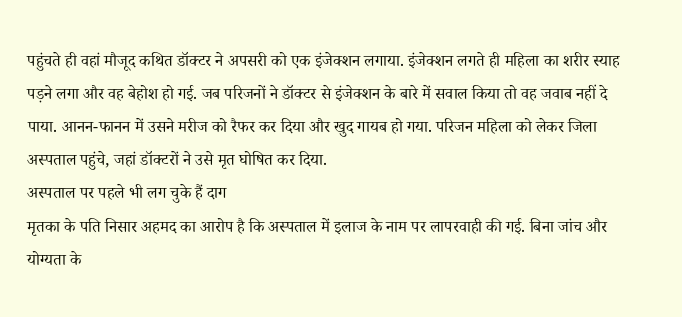पहुंचते ही वहां मौजूद कथित डॉक्टर ने अपसरी को एक इंजेक्शन लगाया. इंजेक्शन लगते ही महिला का शरीर स्याह पड़ने लगा और वह बेहोश हो गई. जब परिजनों ने डॉक्टर से इंजेक्शन के बारे में सवाल किया तो वह जवाब नहीं दे पाया. आनन-फानन में उसने मरीज को रैफर कर दिया और खुद गायब हो गया. परिजन महिला को लेकर जिला अस्पताल पहुंचे, जहां डॉक्टरों ने उसे मृत घोषित कर दिया.
अस्पताल पर पहले भी लग चुके हैं दाग
मृतका के पति निसार अहमद का आरोप है कि अस्पताल में इलाज के नाम पर लापरवाही की गई. बिना जांच और योग्यता के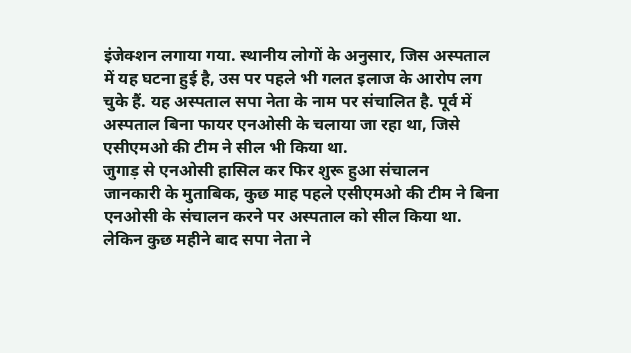इंजेक्शन लगाया गया. स्थानीय लोगों के अनुसार, जिस अस्पताल में यह घटना हुई है, उस पर पहले भी गलत इलाज के आरोप लग चुके हैं. यह अस्पताल सपा नेता के नाम पर संचालित है. पूर्व में अस्पताल बिना फायर एनओसी के चलाया जा रहा था, जिसे एसीएमओ की टीम ने सील भी किया था.
जुगाड़ से एनओसी हासिल कर फिर शुरू हुआ संचालन
जानकारी के मुताबिक, कुछ माह पहले एसीएमओ की टीम ने बिना एनओसी के संचालन करने पर अस्पताल को सील किया था. लेकिन कुछ महीने बाद सपा नेता ने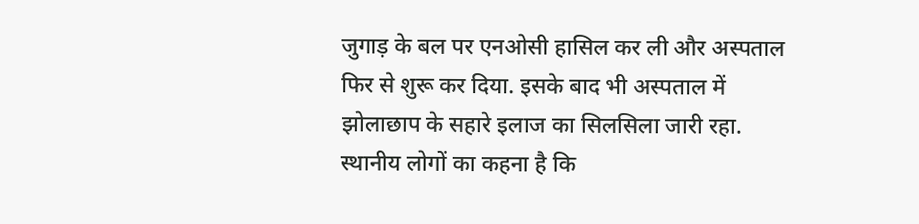जुगाड़ के बल पर एनओसी हासिल कर ली और अस्पताल फिर से शुरू कर दिया. इसके बाद भी अस्पताल में झोलाछाप के सहारे इलाज का सिलसिला जारी रहा. स्थानीय लोगों का कहना है कि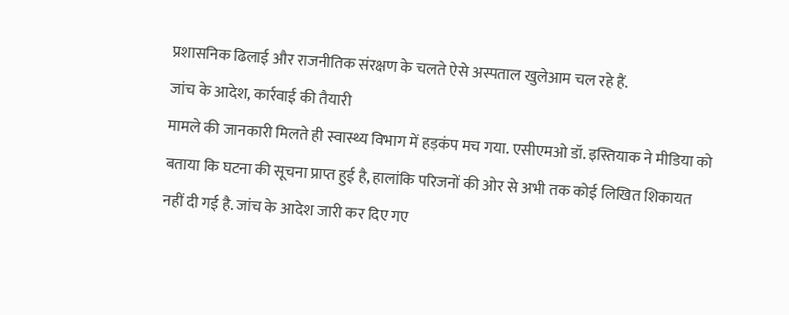प्रशासनिक ढिलाई और राजनीतिक संरक्षण के चलते ऐसे अस्पताल खुलेआम चल रहे हैं.
जांच के आदेश, कार्रवाई की तैयारी
मामले की जानकारी मिलते ही स्वास्थ्य विभाग में हड़कंप मच गया. एसीएमओ डॉ. इस्तियाक ने मीडिया को बताया कि घटना की सूचना प्राप्त हुई है, हालांकि परिजनों की ओर से अभी तक कोई लिखित शिकायत नहीं दी गई है. जांच के आदेश जारी कर दिए गए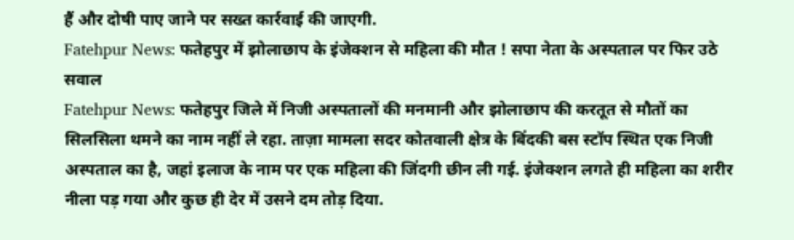हैं और दोषी पाए जाने पर सख्त कार्रवाई की जाएगी.
Fatehpur News: फतेहपुर में झोलाछाप के इंजेक्शन से महिला की मौत ! सपा नेता के अस्पताल पर फिर उठे सवाल
Fatehpur News: फतेहपुर जिले में निजी अस्पतालों की मनमानी और झोलाछाप की करतूत से मौतों का सिलसिला थमने का नाम नहीं ले रहा. ताज़ा मामला सदर कोतवाली क्षेत्र के बिंदकी बस स्टॉप स्थित एक निजी अस्पताल का है, जहां इलाज के नाम पर एक महिला की जिंदगी छीन ली गई. इंजेक्शन लगते ही महिला का शरीर नीला पड़ गया और कुछ ही देर में उसने दम तोड़ दिया.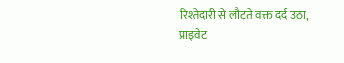रिश्तेदारी से लौटते वक्त दर्द उठा, प्राइवेट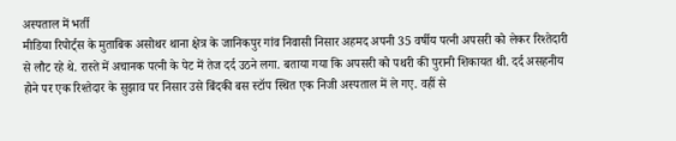अस्पताल में भर्ती
मीडिया रिपोर्ट्स के मुताबिक असोथर थाना क्षेत्र के जानिकपुर गांव निवासी निसार अहमद अपनी 35 वर्षीय पत्नी अपसरी को लेकर रिश्तेदारी से लौट रहे थे. रास्ते में अचानक पत्नी के पेट में तेज दर्द उठने लगा. बताया गया कि अपसरी को पथरी की पुरानी शिकायत थी. दर्द असहनीय होने पर एक रिश्तेदार के सुझाव पर निसार उसे बिंदकी बस स्टॉप स्थित एक निजी अस्पताल में ले गए. वहीं से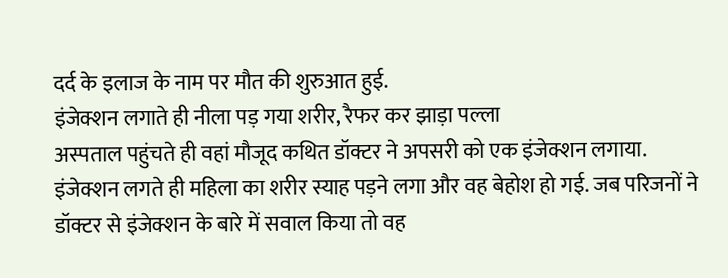दर्द के इलाज के नाम पर मौत की शुरुआत हुई.
इंजेक्शन लगाते ही नीला पड़ गया शरीर, रैफर कर झाड़ा पल्ला
अस्पताल पहुंचते ही वहां मौजूद कथित डॉक्टर ने अपसरी को एक इंजेक्शन लगाया. इंजेक्शन लगते ही महिला का शरीर स्याह पड़ने लगा और वह बेहोश हो गई. जब परिजनों ने डॉक्टर से इंजेक्शन के बारे में सवाल किया तो वह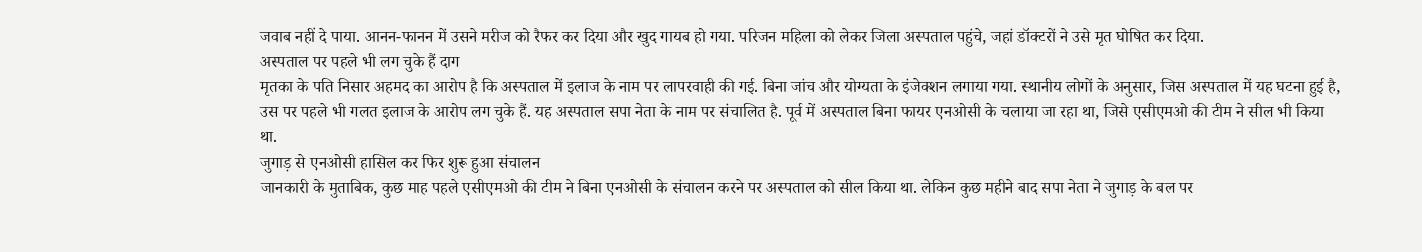जवाब नहीं दे पाया. आनन-फानन में उसने मरीज को रैफर कर दिया और खुद गायब हो गया. परिजन महिला को लेकर जिला अस्पताल पहुंचे, जहां डॉक्टरों ने उसे मृत घोषित कर दिया.
अस्पताल पर पहले भी लग चुके हैं दाग
मृतका के पति निसार अहमद का आरोप है कि अस्पताल में इलाज के नाम पर लापरवाही की गई. बिना जांच और योग्यता के इंजेक्शन लगाया गया. स्थानीय लोगों के अनुसार, जिस अस्पताल में यह घटना हुई है, उस पर पहले भी गलत इलाज के आरोप लग चुके हैं. यह अस्पताल सपा नेता के नाम पर संचालित है. पूर्व में अस्पताल बिना फायर एनओसी के चलाया जा रहा था, जिसे एसीएमओ की टीम ने सील भी किया था.
जुगाड़ से एनओसी हासिल कर फिर शुरू हुआ संचालन
जानकारी के मुताबिक, कुछ माह पहले एसीएमओ की टीम ने बिना एनओसी के संचालन करने पर अस्पताल को सील किया था. लेकिन कुछ महीने बाद सपा नेता ने जुगाड़ के बल पर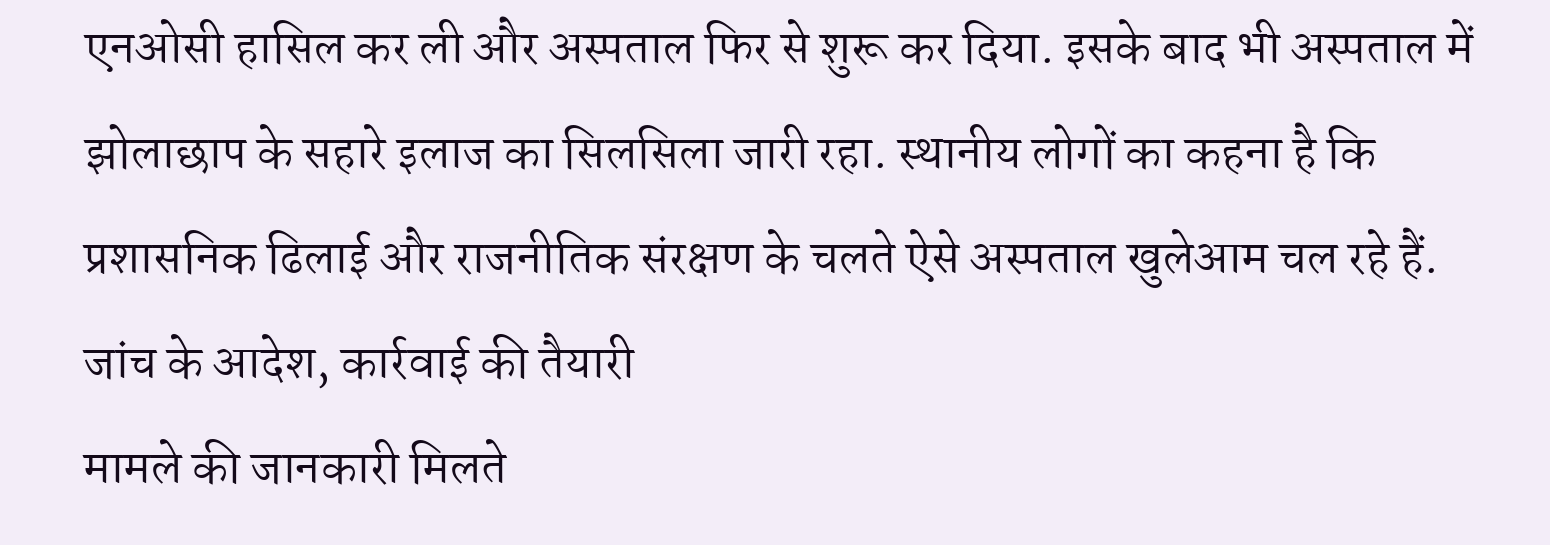एनओसी हासिल कर ली और अस्पताल फिर से शुरू कर दिया. इसके बाद भी अस्पताल में झोलाछाप के सहारे इलाज का सिलसिला जारी रहा. स्थानीय लोगों का कहना है कि प्रशासनिक ढिलाई और राजनीतिक संरक्षण के चलते ऐसे अस्पताल खुलेआम चल रहे हैं.
जांच के आदेश, कार्रवाई की तैयारी
मामले की जानकारी मिलते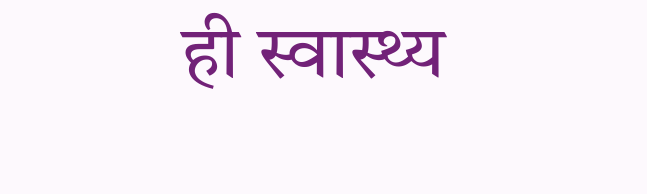ही स्वास्थ्य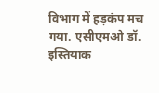विभाग में हड़कंप मच गया. एसीएमओ डॉ. इस्तियाक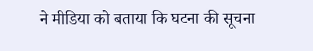ने मीडिया को बताया कि घटना की सूचना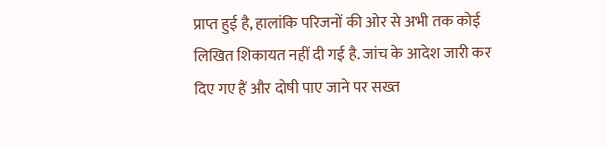प्राप्त हुई है, हालांकि परिजनों की ओर से अभी तक कोई लिखित शिकायत नहीं दी गई है. जांच के आदेश जारी कर दिए गए हैं और दोषी पाए जाने पर सख्त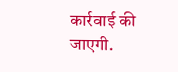कार्रवाई की जाएगी.